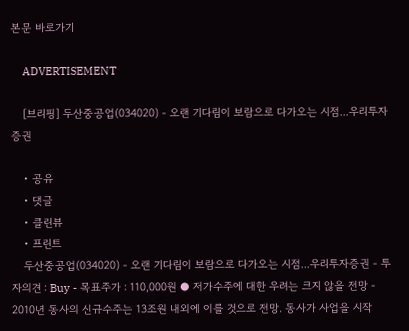본문 바로가기

    ADVERTISEMENT

    [브리핑] 두산중공업(034020) - 오랜 기다림이 보람으로 다가오는 시점...우리투자증권

    • 공유
    • 댓글
    • 클린뷰
    • 프린트
    두산중공업(034020) - 오랜 기다림이 보람으로 다가오는 시점...우리투자증권 - 투자의견 : Buy - 목표주가 : 110,000원 ● 저가수주에 대한 우려는 크지 않을 전망 - 2010년 동사의 신규수주는 13조원 내외에 이를 것으로 전망. 동사가 사업을 시작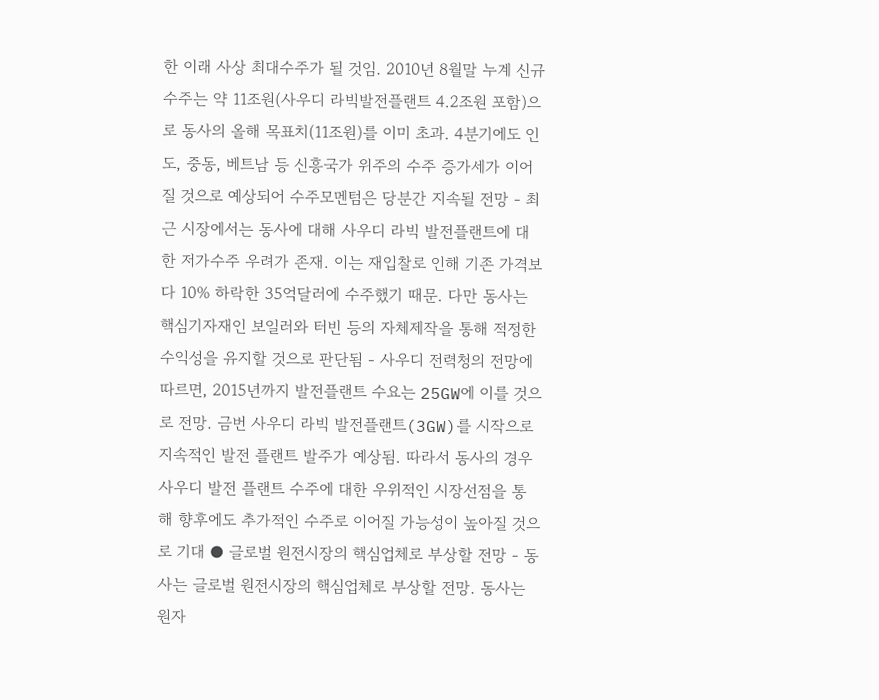한 이래 사상 최대수주가 될 것임. 2010년 8월말 누계 신규수주는 약 11조원(사우디 라빅발전플랜트 4.2조원 포함)으로 동사의 올해 목표치(11조원)를 이미 초과. 4분기에도 인도, 중동, 베트남 등 신흥국가 위주의 수주 증가세가 이어질 것으로 예상되어 수주모멘텀은 당분간 지속될 전망 - 최근 시장에서는 동사에 대해 사우디 라빅 발전플랜트에 대한 저가수주 우려가 존재. 이는 재입찰로 인해 기존 가격보다 10% 하락한 35억달러에 수주했기 때문. 다만 동사는 핵심기자재인 보일러와 터빈 등의 자체제작을 통해 적정한 수익성을 유지할 것으로 판단됨 - 사우디 전력청의 전망에 따르면, 2015년까지 발전플랜트 수요는 25GW에 이를 것으로 전망. 금번 사우디 라빅 발전플랜트(3GW)를 시작으로 지속적인 발전 플랜트 발주가 예상됨. 따라서 동사의 경우 사우디 발전 플랜트 수주에 대한 우위적인 시장선점을 통해 향후에도 추가적인 수주로 이어질 가능성이 높아질 것으로 기대 ● 글로벌 원전시장의 핵심업체로 부상할 전망 - 동사는 글로벌 원전시장의 핵심업체로 부상할 전망. 동사는 원자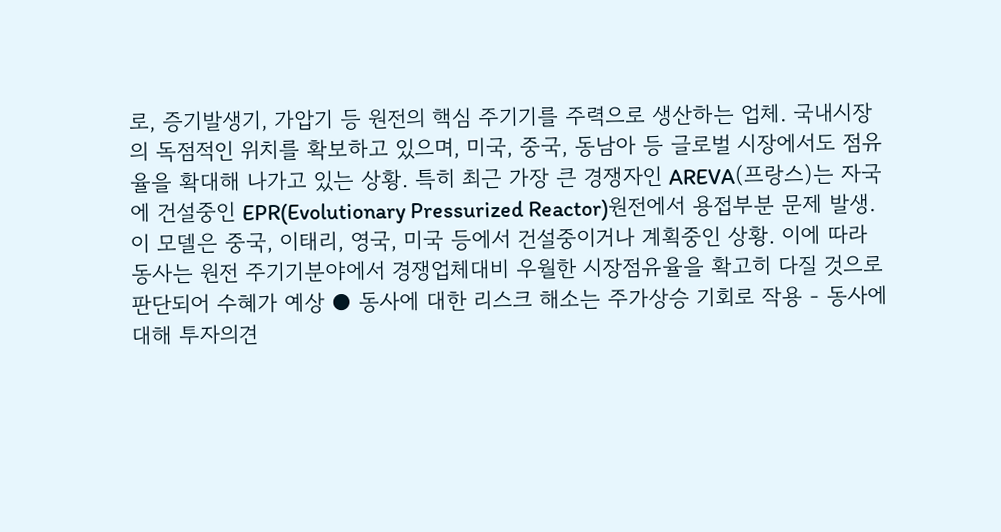로, 증기발생기, 가압기 등 원전의 핵심 주기기를 주력으로 생산하는 업체. 국내시장의 독점적인 위치를 확보하고 있으며, 미국, 중국, 동남아 등 글로벌 시장에서도 점유율을 확대해 나가고 있는 상황. 특히 최근 가장 큰 경쟁자인 AREVA(프랑스)는 자국에 건설중인 EPR(Evolutionary Pressurized Reactor)원전에서 용접부분 문제 발생. 이 모델은 중국, 이태리, 영국, 미국 등에서 건설중이거나 계획중인 상황. 이에 따라 동사는 원전 주기기분야에서 경쟁업체대비 우월한 시장점유율을 확고히 다질 것으로 판단되어 수혜가 예상 ● 동사에 대한 리스크 해소는 주가상승 기회로 작용 - 동사에 대해 투자의견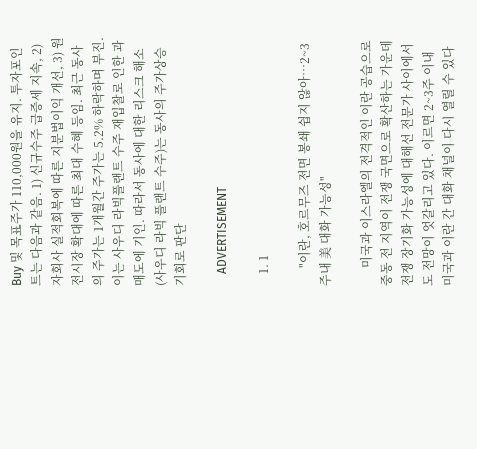Buy 및 목표주가 110,000원을 유지. 투자포인트는 다음과 같음. 1) 신규수주 급증세 지속, 2) 자회사 실적회복에 따른 지분법이익 개선, 3) 원전시장 확대에 따른 최대 수혜 등임. 최근 동사의 주가는 1개월간 주가는 5.2% 하락하며 부진. 이는 사우디 라빅플랜트 수주 재입찰로 인한 과매도에 기인. 따라서 동사에 대한 리스크 해소(사우디 라빅 플랜트 수주)는 동사의 주가상승 기회로 판단

    ADVERTISEMENT

    1. 1

      "이란, 호르무즈 전면 봉쇄 쉽지 않아…2~3주내 美 대화 가능성"

      미국과 이스라엘의 전격적인 이란 공습으로 중동 전 지역이 전쟁 국면으로 확산하는 가운데 전쟁 장기화 가능성에 대해선 전문가 사이에서도 전망이 엇갈리고 있다. 이르면 2~3주 이내 미국과 이란 간 대화 채널이 다시 열릴 수 있다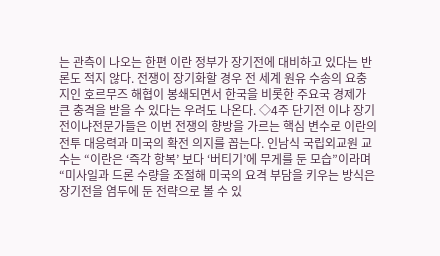는 관측이 나오는 한편 이란 정부가 장기전에 대비하고 있다는 반론도 적지 않다. 전쟁이 장기화할 경우 전 세계 원유 수송의 요충지인 호르무즈 해협이 봉쇄되면서 한국을 비롯한 주요국 경제가 큰 충격을 받을 수 있다는 우려도 나온다. ◇4주 단기전 이냐 장기전이냐전문가들은 이번 전쟁의 향방을 가르는 핵심 변수로 이란의 전투 대응력과 미국의 확전 의지를 꼽는다. 인남식 국립외교원 교수는 “이란은 ‘즉각 항복’ 보다 ‘버티기’에 무게를 둔 모습”이라며 “미사일과 드론 수량을 조절해 미국의 요격 부담을 키우는 방식은 장기전을 염두에 둔 전략으로 볼 수 있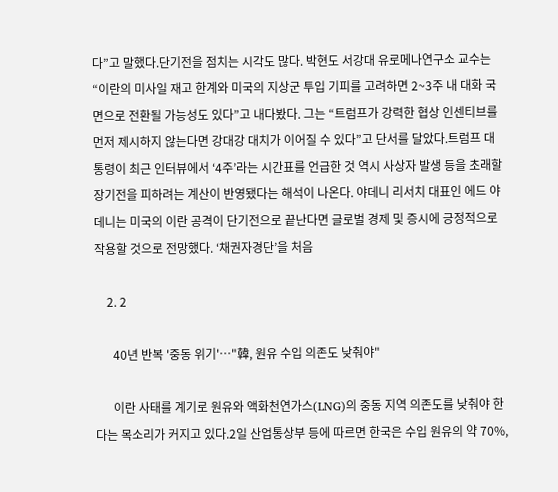다”고 말했다.단기전을 점치는 시각도 많다. 박현도 서강대 유로메나연구소 교수는 “이란의 미사일 재고 한계와 미국의 지상군 투입 기피를 고려하면 2~3주 내 대화 국면으로 전환될 가능성도 있다”고 내다봤다. 그는 “트럼프가 강력한 협상 인센티브를 먼저 제시하지 않는다면 강대강 대치가 이어질 수 있다”고 단서를 달았다.트럼프 대통령이 최근 인터뷰에서 ‘4주’라는 시간표를 언급한 것 역시 사상자 발생 등을 초래할 장기전을 피하려는 계산이 반영됐다는 해석이 나온다. 야데니 리서치 대표인 에드 야데니는 미국의 이란 공격이 단기전으로 끝난다면 글로벌 경제 및 증시에 긍정적으로 작용할 것으로 전망했다. ‘채권자경단’을 처음

    2. 2

      40년 반복 '중동 위기'…"韓, 원유 수입 의존도 낮춰야"

      이란 사태를 계기로 원유와 액화천연가스(LNG)의 중동 지역 의존도를 낮춰야 한다는 목소리가 커지고 있다.2일 산업통상부 등에 따르면 한국은 수입 원유의 약 70%,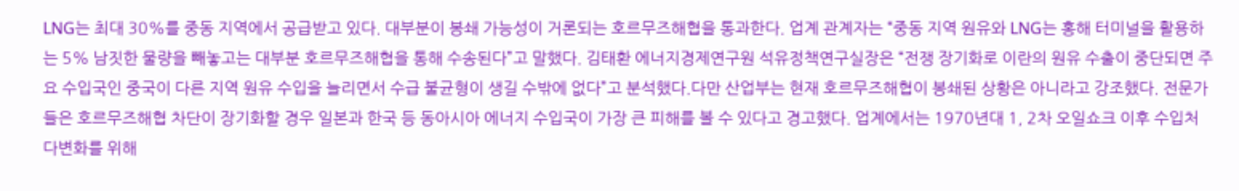LNG는 최대 30%를 중동 지역에서 공급받고 있다. 대부분이 봉쇄 가능성이 거론되는 호르무즈해협을 통과한다. 업계 관계자는 “중동 지역 원유와 LNG는 홍해 터미널을 활용하는 5% 남짓한 물량을 빼놓고는 대부분 호르무즈해협을 통해 수송된다”고 말했다. 김태환 에너지경제연구원 석유정책연구실장은 “전쟁 장기화로 이란의 원유 수출이 중단되면 주요 수입국인 중국이 다른 지역 원유 수입을 늘리면서 수급 불균형이 생길 수밖에 없다”고 분석했다.다만 산업부는 현재 호르무즈해협이 봉쇄된 상황은 아니라고 강조했다. 전문가들은 호르무즈해협 차단이 장기화할 경우 일본과 한국 등 동아시아 에너지 수입국이 가장 큰 피해를 볼 수 있다고 경고했다. 업계에서는 1970년대 1, 2차 오일쇼크 이후 수입처 다변화를 위해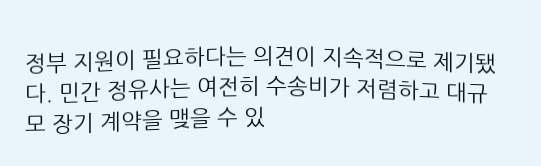정부 지원이 필요하다는 의견이 지속적으로 제기됐다. 민간 정유사는 여전히 수송비가 저렴하고 대규모 장기 계약을 맺을 수 있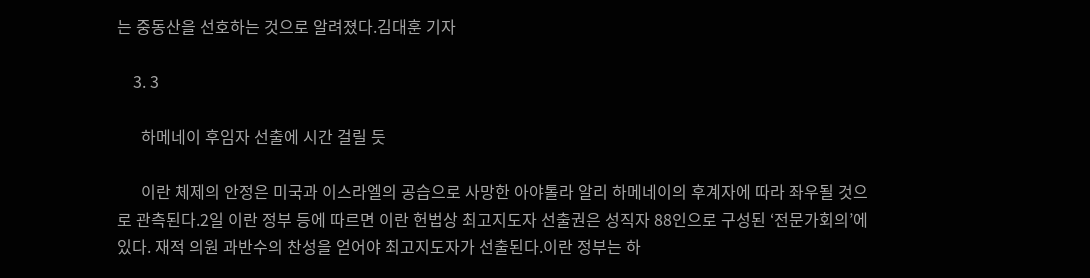는 중동산을 선호하는 것으로 알려졌다.김대훈 기자

    3. 3

      하메네이 후임자 선출에 시간 걸릴 듯

      이란 체제의 안정은 미국과 이스라엘의 공습으로 사망한 아야톨라 알리 하메네이의 후계자에 따라 좌우될 것으로 관측된다.2일 이란 정부 등에 따르면 이란 헌법상 최고지도자 선출권은 성직자 88인으로 구성된 ‘전문가회의’에 있다. 재적 의원 과반수의 찬성을 얻어야 최고지도자가 선출된다.이란 정부는 하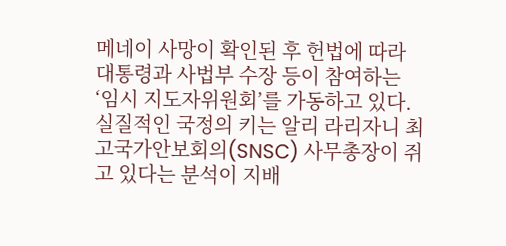메네이 사망이 확인된 후 헌법에 따라 대통령과 사법부 수장 등이 참여하는 ‘임시 지도자위원회’를 가동하고 있다. 실질적인 국정의 키는 알리 라리자니 최고국가안보회의(SNSC) 사무총장이 쥐고 있다는 분석이 지배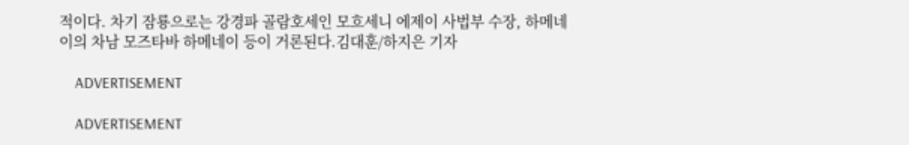적이다. 차기 잠룡으로는 강경파 골람호세인 모흐세니 에제이 사법부 수장, 하메네이의 차남 모즈타바 하메네이 등이 거론된다.김대훈/하지은 기자

    ADVERTISEMENT

    ADVERTISEMENT